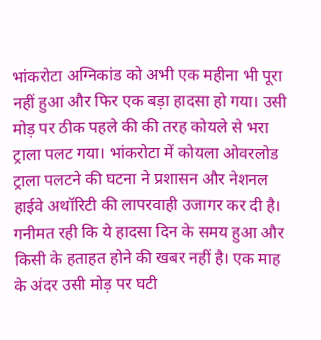भांकरोटा अग्निकांड को अभी एक महीना भी पूरा नहीं हुआ और फिर एक बड़ा हादसा हो गया। उसी मोड़ पर ठीक पहले की की तरह कोयले से भरा ट्राला पलट गया। भांकरोटा में कोयला ओवरलोड ट्राला पलटने की घटना ने प्रशासन और नेशनल हाईवे अथॉरिटी की लापरवाही उजागर कर दी है। गनीमत रही कि ये हादसा दिन के समय हुआ और किसी के हताहत होने की खबर नहीं है। एक माह के अंदर उसी मोड़ पर घटी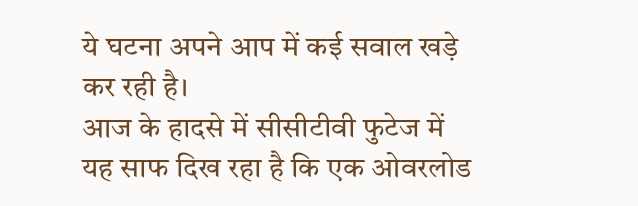ये घटना अपने आप में कई सवाल खड़े कर रही है।
आज के हादसे में सीसीटीवी फुटेज में यह साफ दिख रहा है कि एक ओवरलोड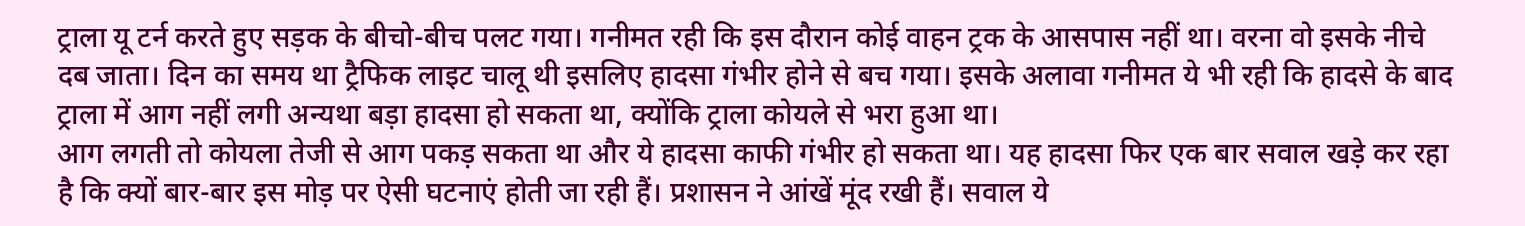ट्राला यू टर्न करते हुए सड़क के बीचो-बीच पलट गया। गनीमत रही कि इस दौरान कोई वाहन ट्रक के आसपास नहीं था। वरना वो इसके नीचे दब जाता। दिन का समय था ट्रैफिक लाइट चालू थी इसलिए हादसा गंभीर होने से बच गया। इसके अलावा गनीमत ये भी रही कि हादसे के बाद ट्राला में आग नहीं लगी अन्यथा बड़ा हादसा हो सकता था, क्योंकि ट्राला कोयले से भरा हुआ था।
आग लगती तो कोयला तेजी से आग पकड़ सकता था और ये हादसा काफी गंभीर हो सकता था। यह हादसा फिर एक बार सवाल खड़े कर रहा है कि क्यों बार-बार इस मोड़ पर ऐसी घटनाएं होती जा रही हैं। प्रशासन ने आंखें मूंद रखी हैं। सवाल ये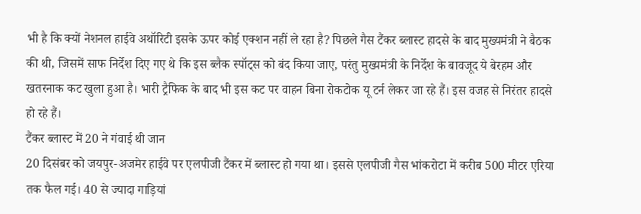भी है कि क्यों नेशनल हाईवे अथॉरिटी इसके ऊपर कोई एक्शन नहीं ले रहा है? पिछले गैस टैंकर ब्लास्ट हादसे के बाद मुख्यमंत्री ने बैठक की थी, जिसमें साफ निर्देश दिए गए थे कि इस ब्लैक स्पॉट्स को बंद किया जाए, परंतु मुख्यमंत्री के निर्देश के बावजूद ये बेरहम और खतरनाक कट खुला हुआ है। भारी ट्रैफिक के बाद भी इस कट पर वाहन बिना रोकटोक यू टर्न लेकर जा रहे हैं। इस वजह से निरंतर हादसे हो रहे हैं।
टैंकर ब्लास्ट में 20 ने गंवाई थी जान
20 दिसंबर को जयपुर-अजमेर हाईवे पर एलपीजी टैंकर में ब्लास्ट हो गया था। इससे एलपीजी गैस भांकरोटा में करीब 500 मीटर एरिया तक फैल गई। 40 से ज्यादा गाड़ियां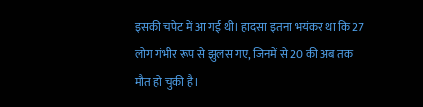इसकी चपेट में आ गई थी। हादसा इतना भयंकर था कि 27 लोग गंभीर रूप से झुलस गए, जिनमें से 20 की अब तक मौत हो चुकी है।